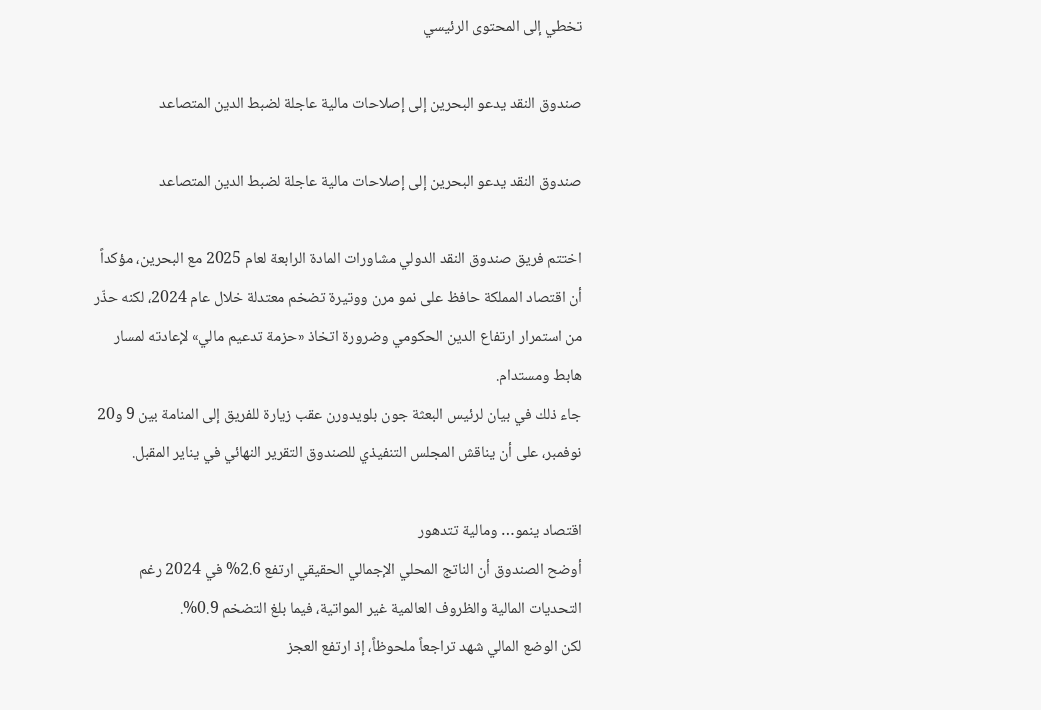تخطي إلى المحتوى الرئيسي

صندوق النقد يدعو البحرين إلى إصلاحات مالية عاجلة لضبط الدين المتصاعد

صندوق النقد يدعو البحرين إلى إصلاحات مالية عاجلة لضبط الدين المتصاعد

اختتم فريق صندوق النقد الدولي مشاورات المادة الرابعة لعام 2025 مع البحرين، مؤكداً أن اقتصاد المملكة حافظ على نمو مرن ووتيرة تضخم معتدلة خلال عام 2024، لكنه حذّر من استمرار ارتفاع الدين الحكومي وضرورة اتخاذ «حزمة تدعيم مالي» لإعادته لمسار هابط ومستدام.
جاء ذلك في بيان لرئيس البعثة جون بلويدورن عقب زيارة للفريق إلى المنامة بين 9 و20 نوفمبر، على أن يناقش المجلس التنفيذي للصندوق التقرير النهائي في يناير المقبل.

اقتصاد ينمو… ومالية تتدهور
أوضح الصندوق أن الناتج المحلي الإجمالي الحقيقي ارتفع 2.6% في 2024 رغم التحديات المالية والظروف العالمية غير المواتية، فيما بلغ التضخم 0.9%.
لكن الوضع المالي شهد تراجعاً ملحوظاً، إذ ارتفع العجز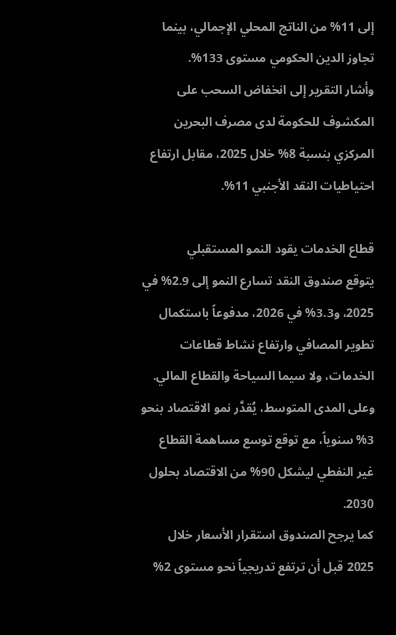إلى 11% من الناتج المحلي الإجمالي، بينما تجاوز الدين الحكومي مستوى 133%.
وأشار التقرير إلى انخفاض السحب على المكشوف للحكومة لدى مصرف البحرين المركزي بنسبة 8% خلال 2025، مقابل ارتفاع احتياطيات النقد الأجنبي 11%.

قطاع الخدمات يقود النمو المستقبلي
يتوقع صندوق النقد تسارع النمو إلى 2.9% في 2025، و3.3% في 2026، مدفوعاً باستكمال تطوير المصافي وارتفاع نشاط قطاعات الخدمات، ولا سيما السياحة والقطاع المالي.
وعلى المدى المتوسط، يُقدَّر نمو الاقتصاد بنحو 3% سنوياً، مع توقع توسع مساهمة القطاع غير النفطي ليشكل 90% من الاقتصاد بحلول 2030.
كما يرجح الصندوق استقرار الأسعار خلال 2025 قبل أن ترتفع تدريجياً نحو مستوى 2%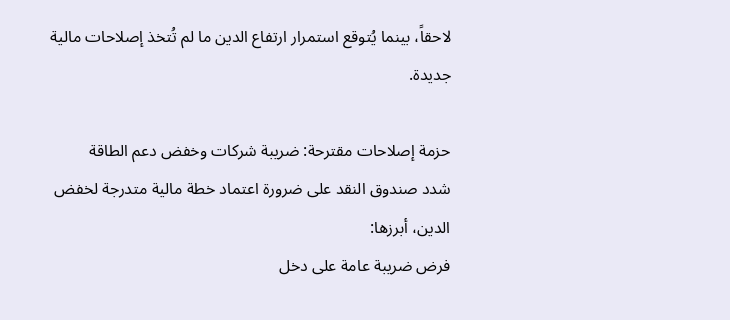لاحقاً، بينما يُتوقع استمرار ارتفاع الدين ما لم تُتخذ إصلاحات مالية جديدة.

حزمة إصلاحات مقترحة: ضريبة شركات وخفض دعم الطاقة
شدد صندوق النقد على ضرورة اعتماد خطة مالية متدرجة لخفض الدين، أبرزها:
فرض ضريبة عامة على دخل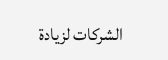الشركات لزيادة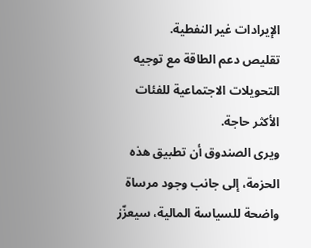الإيرادات غير النفطية.
تقليص دعم الطاقة مع توجيه التحويلات الاجتماعية للفئات الأكثر حاجة.
ويرى الصندوق أن تطبيق هذه الحزمة، إلى جانب وجود مرساة واضحة للسياسة المالية، سيعزّز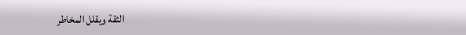الثقة ويقلل المخاطر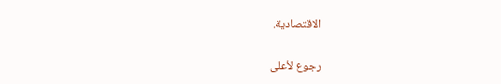الاقتصادية.

رجوع لأعلى